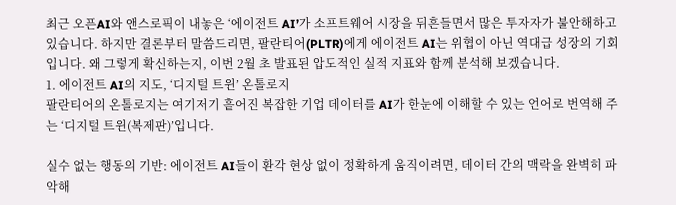최근 오픈AI와 앤스로픽이 내놓은 ‘에이전트 AI’가 소프트웨어 시장을 뒤흔들면서 많은 투자자가 불안해하고 있습니다. 하지만 결론부터 말씀드리면, 팔란티어(PLTR)에게 에이전트 AI는 위협이 아닌 역대급 성장의 기회입니다. 왜 그렇게 확신하는지, 이번 2월 초 발표된 압도적인 실적 지표와 함께 분석해 보겠습니다.
1. 에이전트 AI의 지도, ‘디지털 트윈’ 온톨로지
팔란티어의 온톨로지는 여기저기 흩어진 복잡한 기업 데이터를 AI가 한눈에 이해할 수 있는 언어로 번역해 주는 ‘디지털 트윈(복제판)’입니다.

실수 없는 행동의 기반: 에이전트 AI들이 환각 현상 없이 정확하게 움직이려면, 데이터 간의 맥락을 완벽히 파악해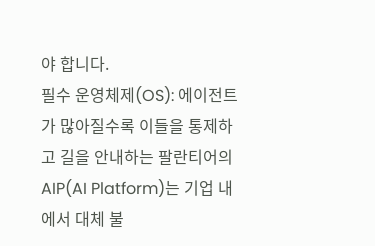야 합니다.
필수 운영체제(OS): 에이전트가 많아질수록 이들을 통제하고 길을 안내하는 팔란티어의 AIP(AI Platform)는 기업 내에서 대체 불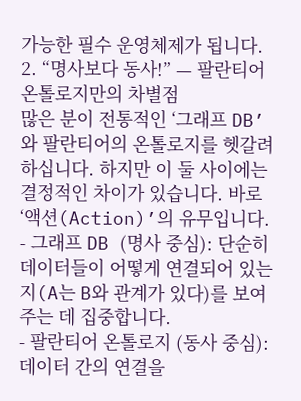가능한 필수 운영체제가 됩니다.
2. “명사보다 동사!” — 팔란티어 온톨로지만의 차별점
많은 분이 전통적인 ‘그래프 DB’와 팔란티어의 온톨로지를 헷갈려 하십니다. 하지만 이 둘 사이에는 결정적인 차이가 있습니다. 바로 ‘액션(Action)’의 유무입니다.
- 그래프 DB (명사 중심): 단순히 데이터들이 어떻게 연결되어 있는지(A는 B와 관계가 있다)를 보여주는 데 집중합니다.
- 팔란티어 온톨로지 (동사 중심): 데이터 간의 연결을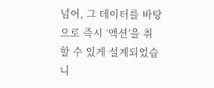넘어, 그 데이터를 바탕으로 즉시 ‘액션’을 취할 수 있게 설계되었습니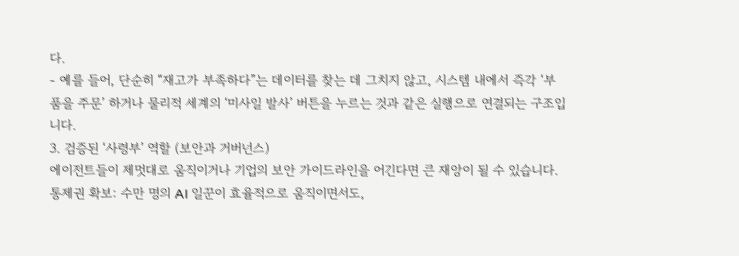다.
- 예를 들어, 단순히 “재고가 부족하다”는 데이터를 찾는 데 그치지 않고, 시스템 내에서 즉각 ‘부품을 주문’ 하거나 물리적 세계의 ‘미사일 발사’ 버튼을 누르는 것과 같은 실행으로 연결되는 구조입니다.
3. 검증된 ‘사령부’ 역할 (보안과 거버넌스)
에이전트들이 제멋대로 움직이거나 기업의 보안 가이드라인을 어긴다면 큰 재앙이 될 수 있습니다.
통제권 확보: 수만 명의 AI 일꾼이 효율적으로 움직이면서도,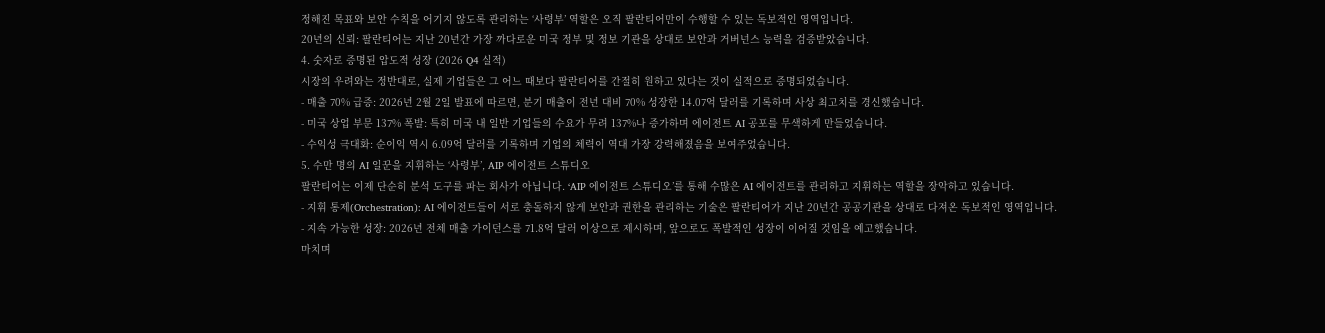정해진 목표와 보안 수칙을 어기지 않도록 관리하는 ‘사령부’ 역할은 오직 팔란티어만이 수행할 수 있는 독보적인 영역입니다.
20년의 신뢰: 팔란티어는 지난 20년간 가장 까다로운 미국 정부 및 정보 기관을 상대로 보안과 거버넌스 능력을 검증받았습니다.
4. 숫자로 증명된 압도적 성장 (2026 Q4 실적)
시장의 우려와는 정반대로, 실제 기업들은 그 어느 때보다 팔란티어를 간절히 원하고 있다는 것이 실적으로 증명되었습니다.
- 매출 70% 급증: 2026년 2월 2일 발표에 따르면, 분기 매출이 전년 대비 70% 성장한 14.07억 달러를 기록하며 사상 최고치를 경신했습니다.
- 미국 상업 부문 137% 폭발: 특히 미국 내 일반 기업들의 수요가 무려 137%나 증가하며 에이전트 AI 공포를 무색하게 만들었습니다.
- 수익성 극대화: 순이익 역시 6.09억 달러를 기록하며 기업의 체력이 역대 가장 강력해졌음을 보여주었습니다.
5. 수만 명의 AI 일꾼을 지휘하는 ‘사령부’, AIP 에이전트 스튜디오
팔란티어는 이제 단순히 분석 도구를 파는 회사가 아닙니다. ‘AIP 에이전트 스튜디오’를 통해 수많은 AI 에이전트를 관리하고 지휘하는 역할을 장악하고 있습니다.
- 지휘 통제(Orchestration): AI 에이전트들이 서로 충돌하지 않게 보안과 권한을 관리하는 기술은 팔란티어가 지난 20년간 공공기관을 상대로 다져온 독보적인 영역입니다.
- 지속 가능한 성장: 2026년 전체 매출 가이던스를 71.8억 달러 이상으로 제시하며, 앞으로도 폭발적인 성장이 이어질 것임을 예고했습니다.
마치며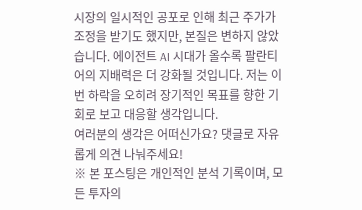시장의 일시적인 공포로 인해 최근 주가가 조정을 받기도 했지만, 본질은 변하지 않았습니다. 에이전트 AI 시대가 올수록 팔란티어의 지배력은 더 강화될 것입니다. 저는 이번 하락을 오히려 장기적인 목표를 향한 기회로 보고 대응할 생각입니다.
여러분의 생각은 어떠신가요? 댓글로 자유롭게 의견 나눠주세요!
※ 본 포스팅은 개인적인 분석 기록이며, 모든 투자의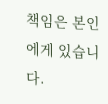책임은 본인에게 있습니다.